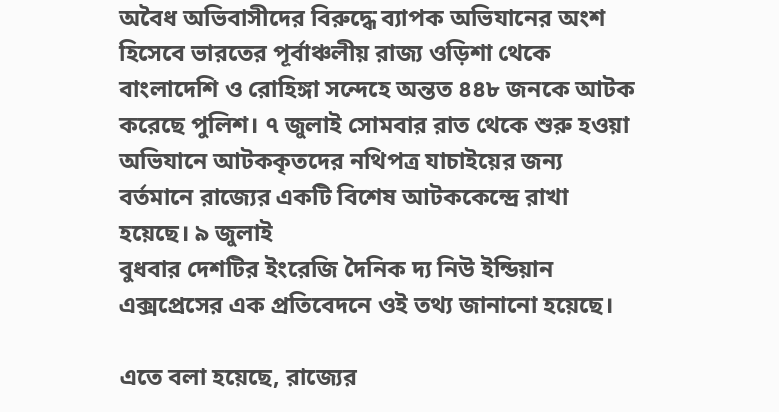অবৈধ অভিবাসীদের বিরুদ্ধে ব্যাপক অভিযানের অংশ হিসেবে ভারতের পূর্বাঞ্চলীয় রাজ্য ওড়িশা থেকে বাংলাদেশি ও রোহিঙ্গা সন্দেহে অন্তত ৪৪৮ জনকে আটক করেছে পুলিশ। ৭ জুলাই সোমবার রাত থেকে শুরু হওয়া অভিযানে আটককৃতদের নথিপত্র যাচাইয়ের জন্য বর্তমানে রাজ্যের একটি বিশেষ আটককেন্দ্রে রাখা হয়েছে। ৯ জুলাই
বুধবার দেশটির ইংরেজি দৈনিক দ্য নিউ ইন্ডিয়ান এক্সপ্রেসের এক প্রতিবেদনে ওই তথ্য জানানো হয়েছে।

এতে বলা হয়েছে, রাজ্যের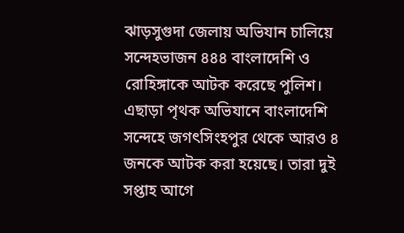ঝাড়সুগুদা জেলায় অভিযান চালিয়ে সন্দেহভাজন ৪৪৪ বাংলাদেশি ও রোহিঙ্গাকে আটক করেছে পুলিশ। এছাড়া পৃথক অভিযানে বাংলাদেশি সন্দেহে জগৎসিংহপুর থেকে আরও ৪ জনকে আটক করা হয়েছে। তারা দুই সপ্তাহ আগে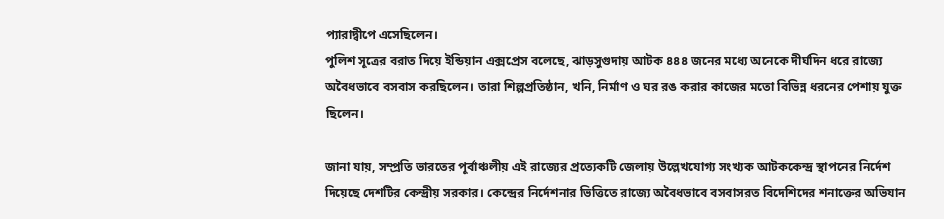প্যারাদ্বীপে এসেছিলেন।
পুলিশ সূত্রের বরাত দিয়ে ইন্ডিয়ান এক্সপ্রেস বলেছে, ঝাড়সুগুদায় আটক ৪৪৪ জনের মধ্যে অনেকে দীর্ঘদিন ধরে রাজ্যে অবৈধভাবে বসবাস করছিলেন। তারা শিল্পপ্রতিষ্ঠান, খনি, নির্মাণ ও ঘর রঙ করার কাজের মতো বিভিন্ন ধরনের পেশায় যুক্ত ছিলেন।

জানা যায়, সম্প্রতি ভারতের পূর্বাঞ্চলীয় এই রাজ্যের প্রত্যেকটি জেলায় উল্লেখযোগ্য সংখ্যক আটককেন্দ্র স্থাপনের নির্দেশ দিয়েছে দেশটির কেন্দ্রীয় সরকার। কেন্দ্রের নির্দেশনার ভিত্তিতে রাজ্যে অবৈধভাবে বসবাসরত বিদেশিদের শনাক্তের অভিযান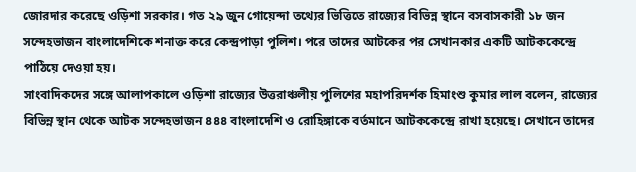জোরদার করেছে ওড়িশা সরকার। গত ২৯ জুন গোয়েন্দা তথ্যের ভিত্তিতে রাজ্যের বিভিন্ন স্থানে বসবাসকারী ১৮ জন সন্দেহভাজন বাংলাদেশিকে শনাক্ত করে কেন্দ্রপাড়া পুলিশ। পরে তাদের আটকের পর সেখানকার একটি আটককেন্দ্রে পাঠিয়ে দেওয়া হয়।
সাংবাদিকদের সঙ্গে আলাপকালে ওড়িশা রাজ্যের উত্তরাঞ্চলীয় পুলিশের মহাপরিদর্শক হিমাংশু কুমার লাল বলেন, রাজ্যের বিভিন্ন স্থান থেকে আটক সন্দেহভাজন ৪৪৪ বাংলাদেশি ও রোহিঙ্গাকে বর্তমানে আটককেন্দ্রে রাখা হয়েছে। সেখানে তাদের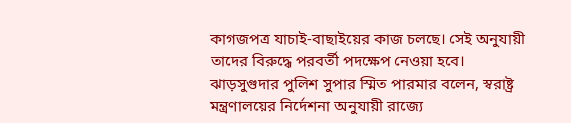কাগজপত্র যাচাই-বাছাইয়ের কাজ চলছে। সেই অনুযায়ী তাদের বিরুদ্ধে পরবর্তী পদক্ষেপ নেওয়া হবে।
ঝাড়সুগুদার পুলিশ সুপার স্মিত পারমার বলেন, স্বরাষ্ট্র মন্ত্রণালয়ের নির্দেশনা অনুযায়ী রাজ্যে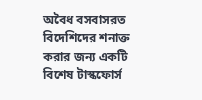অবৈধ বসবাসরত বিদেশিদের শনাক্ত করার জন্য একটি বিশেষ টাস্কফোর্স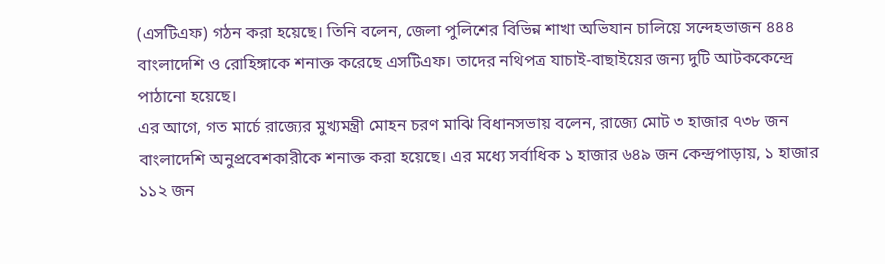(এসটিএফ) গঠন করা হয়েছে। তিনি বলেন, জেলা পুলিশের বিভিন্ন শাখা অভিযান চালিয়ে সন্দেহভাজন ৪৪৪ বাংলাদেশি ও রোহিঙ্গাকে শনাক্ত করেছে এসটিএফ। তাদের নথিপত্র যাচাই-বাছাইয়ের জন্য দুটি আটককেন্দ্রে পাঠানো হয়েছে।
এর আগে, গত মার্চে রাজ্যের মুখ্যমন্ত্রী মোহন চরণ মাঝি বিধানসভায় বলেন, রাজ্যে মোট ৩ হাজার ৭৩৮ জন বাংলাদেশি অনুপ্রবেশকারীকে শনাক্ত করা হয়েছে। এর মধ্যে সর্বাধিক ১ হাজার ৬৪৯ জন কেন্দ্রপাড়ায়, ১ হাজার ১১২ জন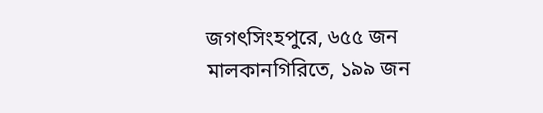জগৎসিংহপুরে, ৬৫৫ জন মালকানগিরিতে, ১৯৯ জন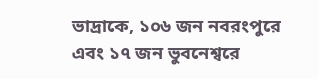ভাদ্রাকে, ১০৬ জন নবরংপুরে এবং ১৭ জন ভুবনেশ্বরে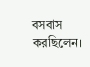বসবাস করছিলেন।